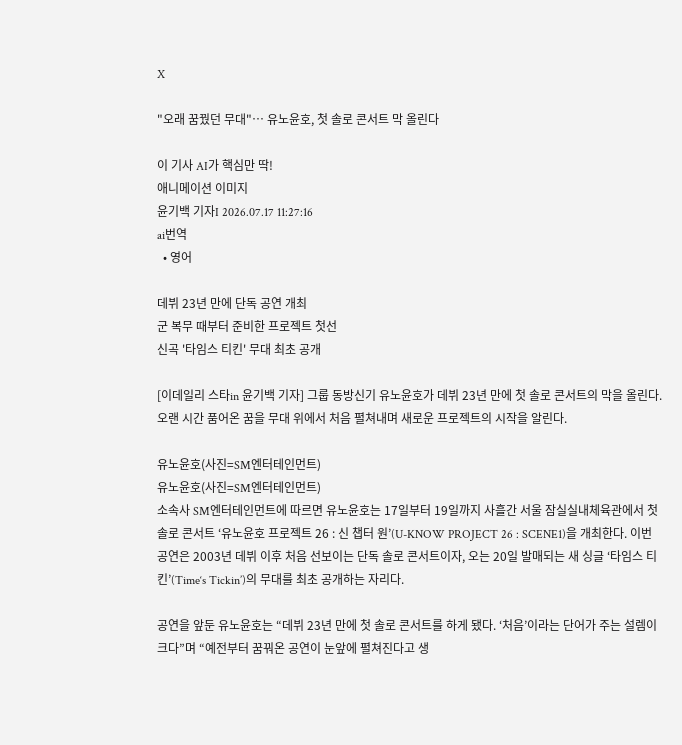X

"오래 꿈꿨던 무대"… 유노윤호, 첫 솔로 콘서트 막 올린다

이 기사 AI가 핵심만 딱!
애니메이션 이미지
윤기백 기자I 2026.07.17 11:27:16
ai번역
  • 영어

데뷔 23년 만에 단독 공연 개최
군 복무 때부터 준비한 프로젝트 첫선
신곡 '타임스 티킨' 무대 최초 공개

[이데일리 스타in 윤기백 기자] 그룹 동방신기 유노윤호가 데뷔 23년 만에 첫 솔로 콘서트의 막을 올린다. 오랜 시간 품어온 꿈을 무대 위에서 처음 펼쳐내며 새로운 프로젝트의 시작을 알린다.

유노윤호(사진=SM엔터테인먼트)
유노윤호(사진=SM엔터테인먼트)
소속사 SM엔터테인먼트에 따르면 유노윤호는 17일부터 19일까지 사흘간 서울 잠실실내체육관에서 첫 솔로 콘서트 ‘유노윤호 프로젝트 26 : 신 챕터 원’(U-KNOW PROJECT 26 : SCENE1)을 개최한다. 이번 공연은 2003년 데뷔 이후 처음 선보이는 단독 솔로 콘서트이자, 오는 20일 발매되는 새 싱글 ‘타임스 티킨’(Time‘s Tickin’)의 무대를 최초 공개하는 자리다.

공연을 앞둔 유노윤호는 “데뷔 23년 만에 첫 솔로 콘서트를 하게 됐다. ‘처음’이라는 단어가 주는 설렘이 크다”며 “예전부터 꿈꿔온 공연이 눈앞에 펼쳐진다고 생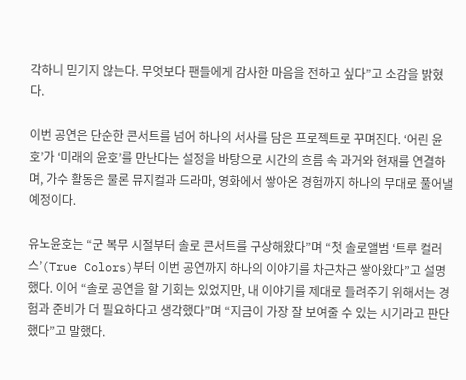각하니 믿기지 않는다. 무엇보다 팬들에게 감사한 마음을 전하고 싶다”고 소감을 밝혔다.

이번 공연은 단순한 콘서트를 넘어 하나의 서사를 담은 프로젝트로 꾸며진다. ‘어린 윤호’가 ‘미래의 윤호’를 만난다는 설정을 바탕으로 시간의 흐름 속 과거와 현재를 연결하며, 가수 활동은 물론 뮤지컬과 드라마, 영화에서 쌓아온 경험까지 하나의 무대로 풀어낼 예정이다.

유노윤호는 “군 복무 시절부터 솔로 콘서트를 구상해왔다”며 “첫 솔로앨범 ‘트루 컬러스’(True Colors)부터 이번 공연까지 하나의 이야기를 차근차근 쌓아왔다”고 설명했다. 이어 “솔로 공연을 할 기회는 있었지만, 내 이야기를 제대로 들려주기 위해서는 경험과 준비가 더 필요하다고 생각했다”며 “지금이 가장 잘 보여줄 수 있는 시기라고 판단했다”고 말했다.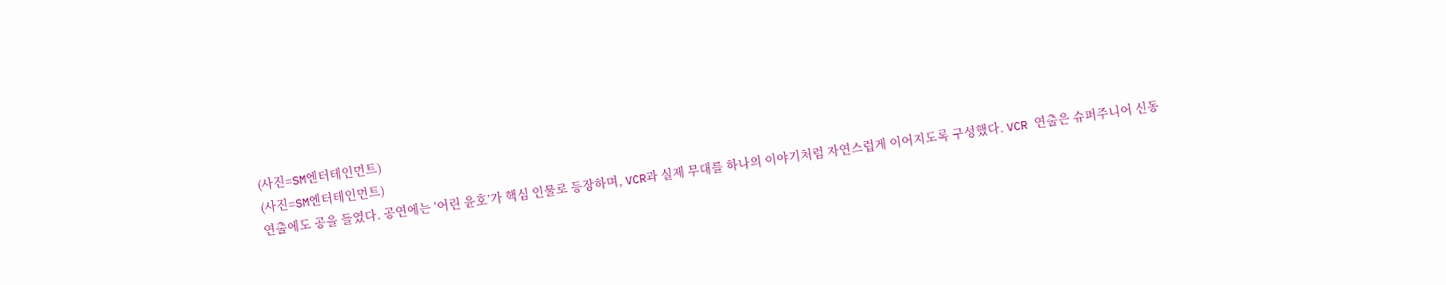(사진=SM엔터테인먼트)
(사진=SM엔터테인먼트)
연출에도 공을 들였다. 공연에는 ‘어린 윤호’가 핵심 인물로 등장하며, VCR과 실제 무대를 하나의 이야기처럼 자연스럽게 이어지도록 구성했다. VCR 연출은 슈퍼주니어 신동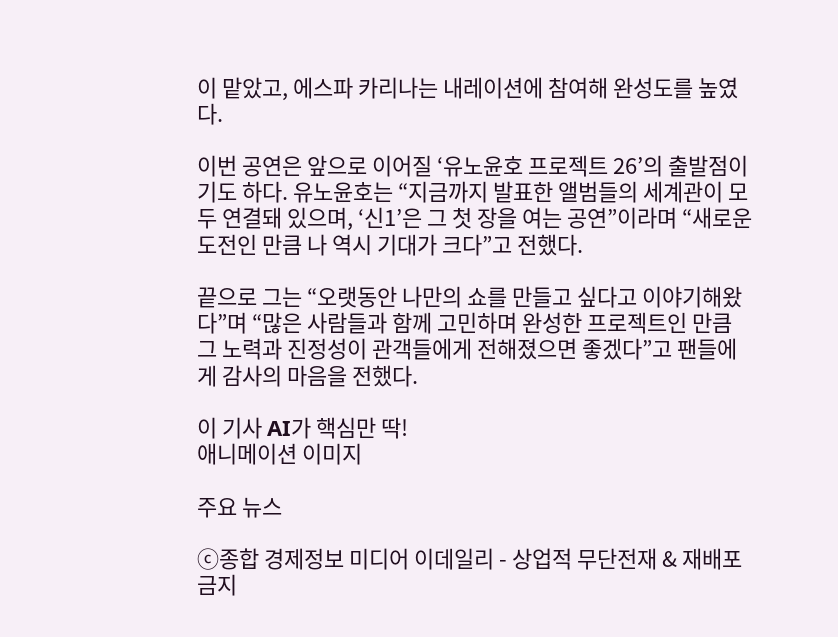이 맡았고, 에스파 카리나는 내레이션에 참여해 완성도를 높였다.

이번 공연은 앞으로 이어질 ‘유노윤호 프로젝트 26’의 출발점이기도 하다. 유노윤호는 “지금까지 발표한 앨범들의 세계관이 모두 연결돼 있으며, ‘신1’은 그 첫 장을 여는 공연”이라며 “새로운 도전인 만큼 나 역시 기대가 크다”고 전했다.

끝으로 그는 “오랫동안 나만의 쇼를 만들고 싶다고 이야기해왔다”며 “많은 사람들과 함께 고민하며 완성한 프로젝트인 만큼 그 노력과 진정성이 관객들에게 전해졌으면 좋겠다”고 팬들에게 감사의 마음을 전했다.

이 기사 AI가 핵심만 딱!
애니메이션 이미지

주요 뉴스

ⓒ종합 경제정보 미디어 이데일리 - 상업적 무단전재 & 재배포 금지